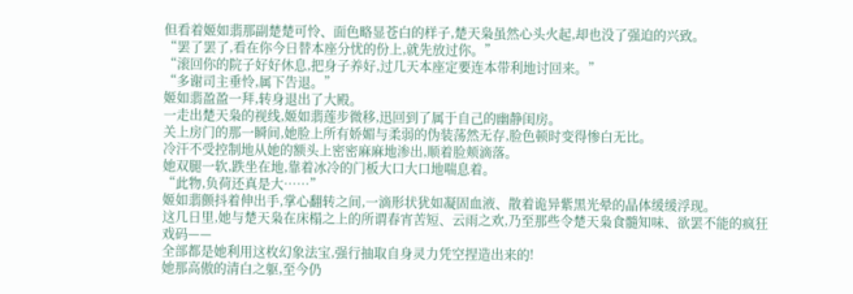但看着姬如翡那副楚楚可怜、面色略显苍白的样子,楚天枭虽然心头火起,却也没了强迫的兴致。
“罢了罢了,看在你今日替本座分忧的份上,就先放过你。”
“滚回你的院子好好休息,把身子养好,过几天本座定要连本带利地讨回来。”
“多谢司主垂怜,属下告退。”
姬如翡盈盈一拜,转身退出了大殿。
一走出楚天枭的视线,姬如翡莲步微移,迅回到了属于自己的幽静闺房。
关上房门的那一瞬间,她脸上所有娇媚与柔弱的伪装荡然无存,脸色顿时变得惨白无比。
冷汗不受控制地从她的额头上密密麻麻地渗出,顺着脸颊滴落。
她双腿一软,跌坐在地,靠着冰冷的门板大口大口地喘息着。
“此物,负荷还真是大……”
姬如翡颤抖着伸出手,掌心翻转之间,一滴形状犹如凝固血液、散着诡异紫黑光晕的晶体缓缓浮现。
这几日里,她与楚天枭在床榻之上的所谓春宵苦短、云雨之欢,乃至那些令楚天枭食髓知味、欲罢不能的疯狂戏码——
全部都是她利用这枚幻象法宝,强行抽取自身灵力凭空捏造出来的!
她那高傲的清白之躯,至今仍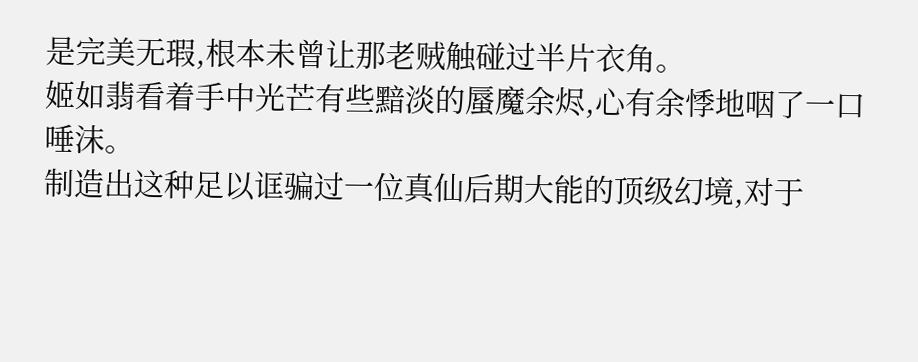是完美无瑕,根本未曾让那老贼触碰过半片衣角。
姬如翡看着手中光芒有些黯淡的蜃魔余烬,心有余悸地咽了一口唾沫。
制造出这种足以诓骗过一位真仙后期大能的顶级幻境,对于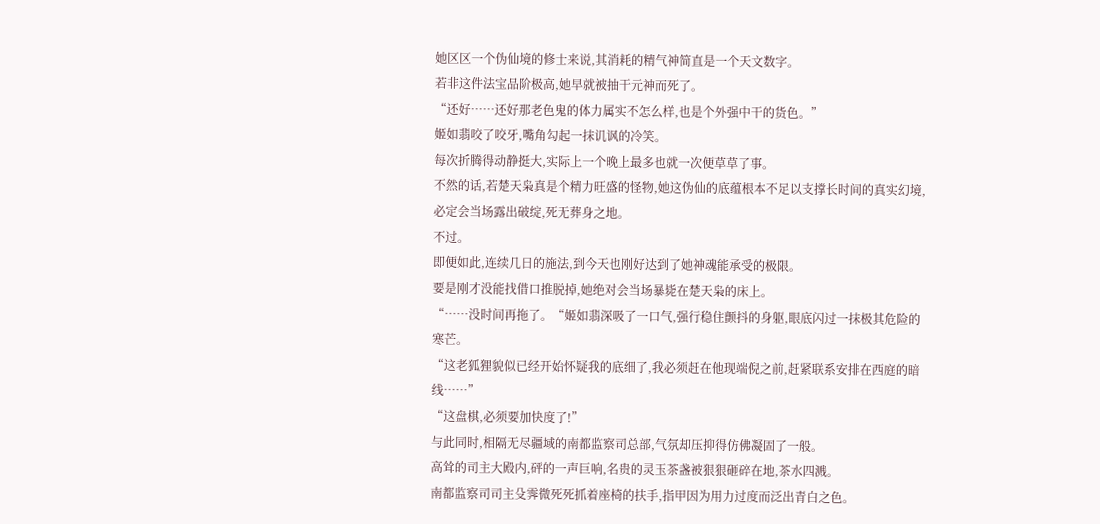她区区一个伪仙境的修士来说,其消耗的精气神简直是一个天文数字。
若非这件法宝品阶极高,她早就被抽干元神而死了。
“还好……还好那老色鬼的体力属实不怎么样,也是个外强中干的货色。”
姬如翡咬了咬牙,嘴角勾起一抹讥讽的冷笑。
每次折腾得动静挺大,实际上一个晚上最多也就一次便草草了事。
不然的话,若楚天枭真是个精力旺盛的怪物,她这伪仙的底蕴根本不足以支撑长时间的真实幻境,必定会当场露出破绽,死无葬身之地。
不过。
即便如此,连续几日的施法,到今天也刚好达到了她神魂能承受的极限。
要是刚才没能找借口推脱掉,她绝对会当场暴毙在楚天枭的床上。
“……没时间再拖了。“姬如翡深吸了一口气,强行稳住颤抖的身躯,眼底闪过一抹极其危险的寒芒。
“这老狐狸貌似已经开始怀疑我的底细了,我必须赶在他现端倪之前,赶紧联系安排在西庭的暗线……”
“这盘棋,必须要加快度了!”
与此同时,相隔无尽疆域的南都监察司总部,气氛却压抑得仿佛凝固了一般。
高耸的司主大殿内,砰的一声巨响,名贵的灵玉茶盏被狠狠砸碎在地,茶水四溅。
南都监察司司主殳霁微死死抓着座椅的扶手,指甲因为用力过度而泛出青白之色。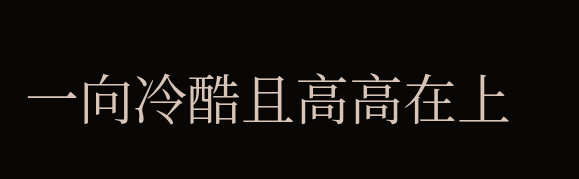一向冷酷且高高在上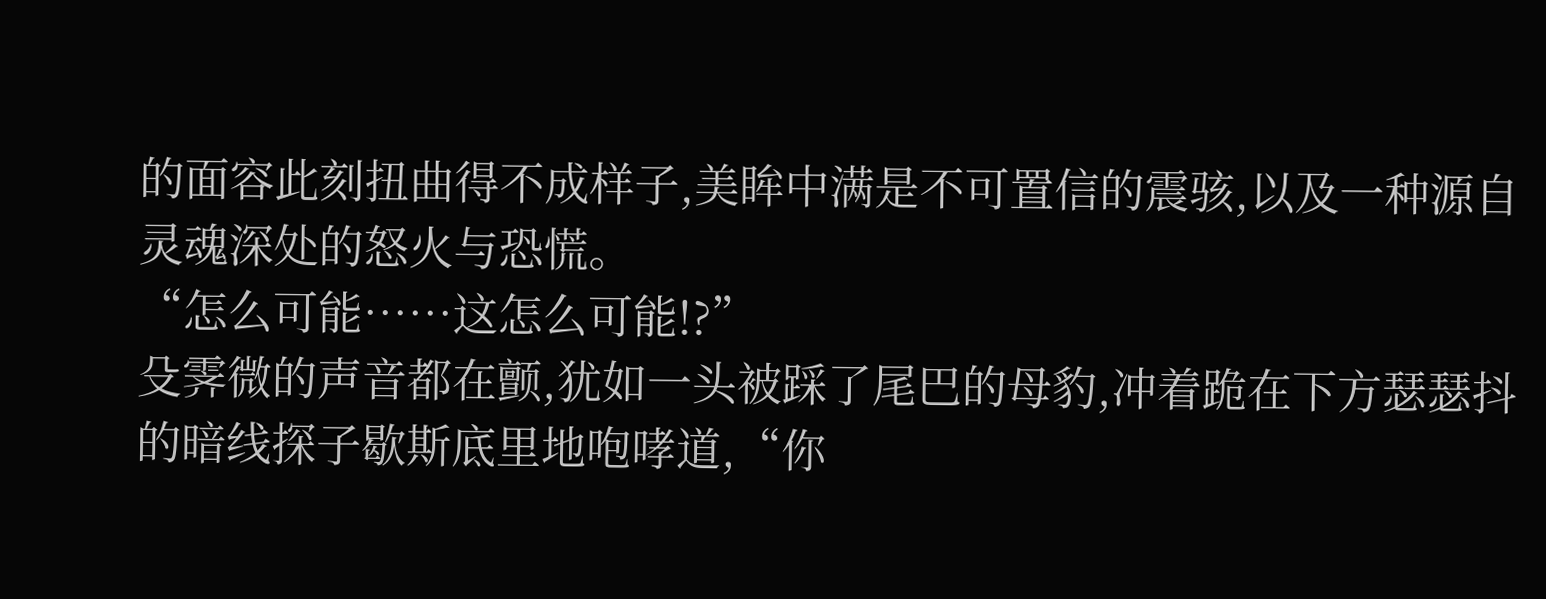的面容此刻扭曲得不成样子,美眸中满是不可置信的震骇,以及一种源自灵魂深处的怒火与恐慌。
“怎么可能……这怎么可能!?”
殳霁微的声音都在颤,犹如一头被踩了尾巴的母豹,冲着跪在下方瑟瑟抖的暗线探子歇斯底里地咆哮道,“你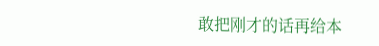敢把刚才的话再给本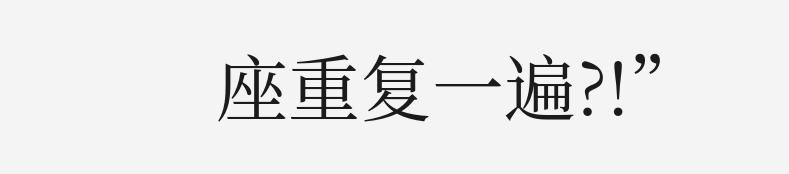座重复一遍?!”